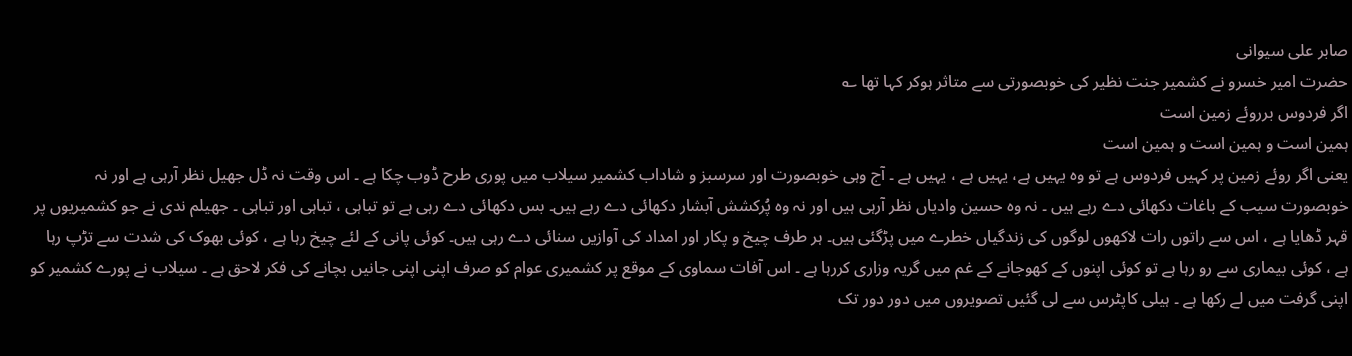صابر علی سیوانی
حضرت امیر خسرو نے کشمیر جنت نظیر کی خوبصورتی سے متاثر ہوکر کہا تھا ؎
اگر فردوس برروئے زمین است
ہمین است و ہمین است و ہمین است
یعنی اگر روئے زمین پر کہیں فردوس ہے تو وہ یہیں ہے، یہیں ہے ، یہیں ہے ۔ آج وہی خوبصورت اور سرسبز و شاداب کشمیر سیلاب میں پوری طرح ڈوب چکا ہے ۔ اس وقت نہ ڈل جھیل نظر آرہی ہے اور نہ خوبصورت سیب کے باغات دکھائی دے رہے ہیں ۔ نہ وہ حسین وادیاں نظر آرہی ہیں اور نہ وہ پُرکشش آبشار دکھائی دے رہے ہیں۔ بس دکھائی دے رہی ہے تو تباہی ، تباہی اور تباہی ۔ جھیلم ندی نے جو کشمیریوں پر قہر ڈھایا ہے ، اس سے راتوں رات لاکھوں لوگوں کی زندگیاں خطرے میں پڑگئی ہیں۔ ہر طرف چیخ و پکار اور امداد کی آوازیں سنائی دے رہی ہیں۔ کوئی پانی کے لئے چیخ رہا ہے ، کوئی بھوک کی شدت سے تڑپ رہا ہے ، کوئی بیماری سے رو رہا ہے تو کوئی اپنوں کے کھوجانے کے غم میں گریہ وزاری کررہا ہے ۔ اس آفات سماوی کے موقع پر کشمیری عوام کو صرف اپنی اپنی جانیں بچانے کی فکر لاحق ہے ۔ سیلاب نے پورے کشمیر کو اپنی گرفت میں لے رکھا ہے ۔ ہیلی کاپٹرس سے لی گئیں تصویروں میں دور دور تک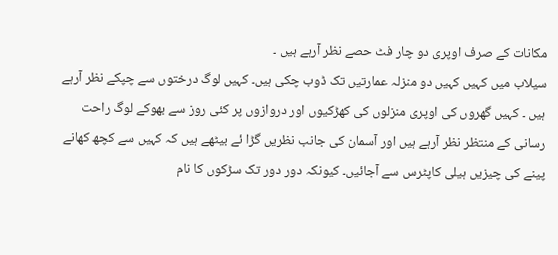مکانات کے صرف اوپری دو چار فٹ حصے نظر آرہے ہیں ۔
سیلاب میں کہیں کہیں دو منزلہ عمارتیں تک ڈوب چکی ہیں۔ کہیں لوگ درختوں سے چپکے نظر آرہے ہیں ۔ کہیں گھروں کی اوپری منزلوں کی کھڑکیوں اور دروازوں پر کئی روز سے بھوکے لوگ راحت رسانی کے منتظر نظر آرہے ہیں اور آسمان کی جانب نظریں گڑا ئے بیٹھے ہیں کہ کہیں سے کچھ کھانے پینے کی چیزیں ہیلی کاپٹرس سے آجائیں۔ کیونکہ دور دور تک سڑکوں کا نام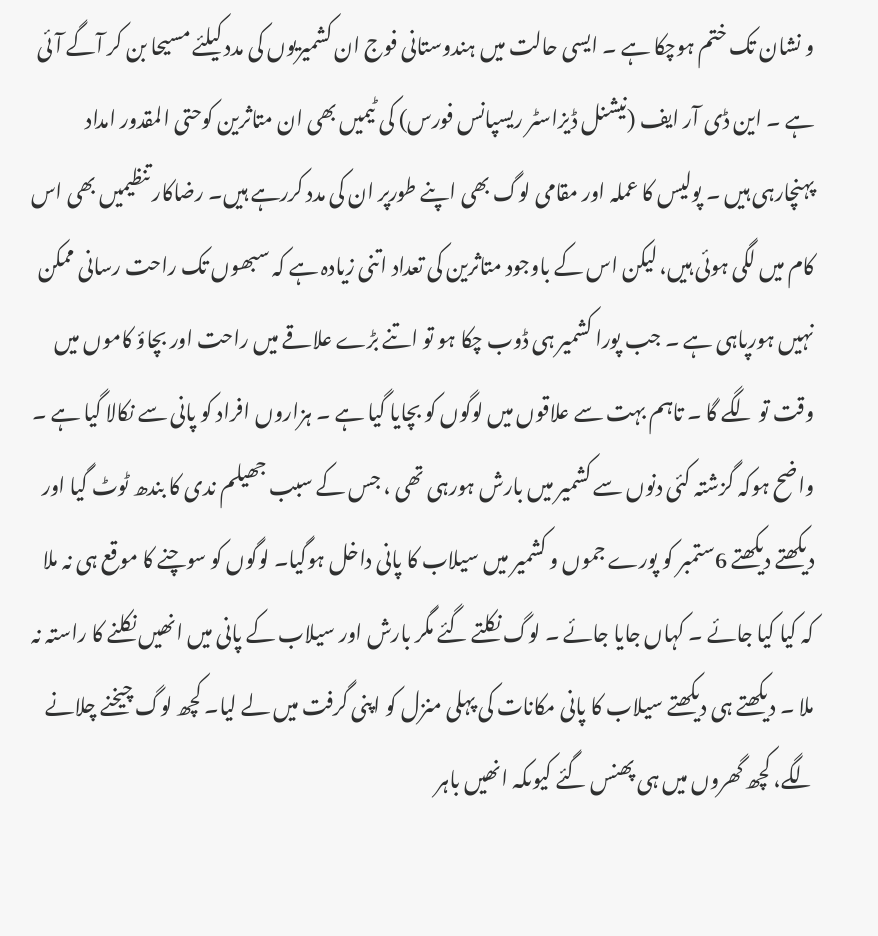و نشان تک ختم ہوچکا ہے ۔ ایسی حالت میں ہندوستانی فوج ان کشمیریوں کی مدد کیلئے مسیحا بن کر آگے آئی ہے ۔ این ڈی آر ایف (نیشنل ڈیزاسٹر ریسپانس فورس) کی ٹیمیں بھی ان متاثرین کوحتی المقدور امداد پہنچارہی ہیں ۔ پولیس کا عملہ اور مقامی لوگ بھی اپنے طورپر ان کی مدد کررہے ہیں۔ رضاکار تنظیمیں بھی اس کام میں لگی ہوئی ہیں، لیکن اس کے باوجود متاثرین کی تعداد اتنی زیادہ ہے کہ سبھوں تک راحت رسانی ممکن نہیں ہورپاہی ہے ۔ جب پورا کشمیر ہی ڈوب چکا ہو تو اتنے بڑے علاقے میں راحت اور بچاؤ کاموں میں وقت تو لگے گا ۔ تاہم بہت سے علاقوں میں لوگوں کو بچایا گیا ہے ۔ ہزاروں افراد کو پانی سے نکالا گیا ہے ۔
واضح ہوکہ گزشتہ کئی دنوں سے کشمیر میں بارش ہورہی تھی ، جس کے سبب جھیلم ندی کا بندھ ٹوٹ گیا اور دیکھتے دیکھتے 6ستمبر کو پورے جموں و کشمیر میں سیلاب کا پانی داخل ہوگیا۔ لوگوں کو سوچنے کا موقع ہی نہ ملا کہ کیا کیا جائے ۔ کہاں جایا جائے ۔ لوگ نکلتے گئے مگر بارش اور سیلاب کے پانی میں انھیں نکلنے کا راستہ نہ ملا ۔ دیکھتے ہی دیکھتے سیلاب کا پانی مکانات کی پہلی منزل کو اپنی گرفت میں لے لیا۔ کچھ لوگ چیخنے چلانے لگے، کچھ گھروں میں ہی پھنس گئے کیوںکہ انھیں باہر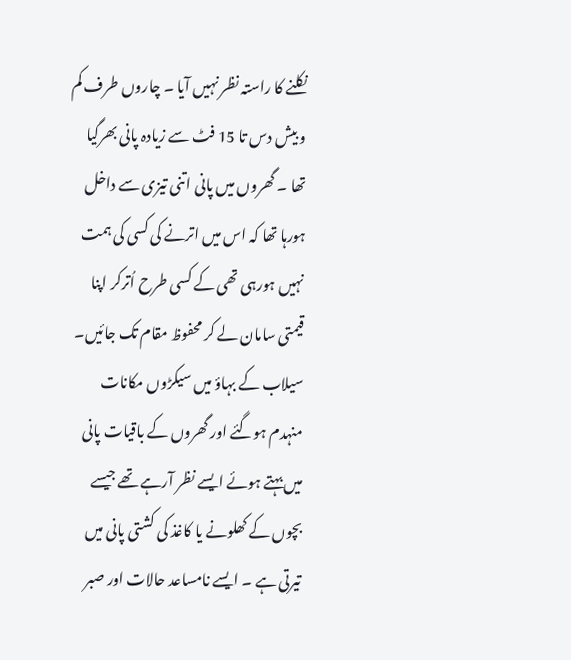نکلنے کا راستہ نظر نہیں آیا ۔ چاروں طرف کم و بیش دس تا 15 فٹ سے زیادہ پانی بھرگیا تھا ۔ گھروں میں پانی اتنی تیزی سے داخل ہورہا تھا کہ اس میں اترنے کی کسی کی ہمت نہیں ہورہی تھی کے کسی طرح اُترکر اپنا قیمتی سامان لے کر محفوظ مقام تک جائیں۔ سیلاب کے بہاؤ میں سیکڑوں مکانات منہدم ہوگئے اور گھروں کے باقیات پانی میں بہتے ہوئے ایسے نظر آرہے تھے جیسے بچوں کے کھلونے یا کاغذ کی کشتی پانی میں تیرتی ہے ۔ ایسے نامساعد حالات اور صبر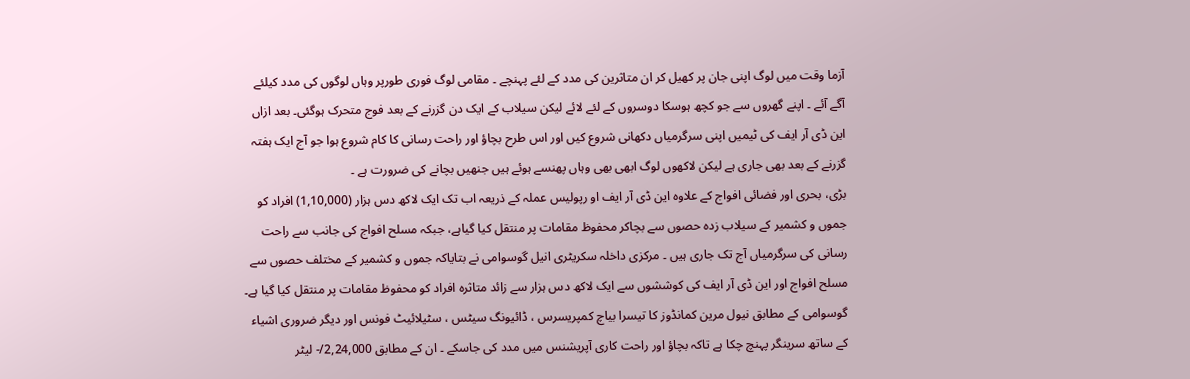آزما وقت میں لوگ اپنی جان پر کھیل کر ان متاثرین کی مدد کے لئے پہنچے ۔ مقامی لوگ فوری طورپر وہاں لوگوں کی مدد کیلئے آگے آئے ۔ اپنے گھروں سے جو کچھ ہوسکا دوسروں کے لئے لائے لیکن سیلاب کے ایک دن گزرنے کے بعد فوج متحرک ہوگئی۔ بعد ازاں این ڈی آر ایف کی ٹیمیں اپنی سرگرمیاں دکھانی شروع کیں اور اس طرح بچاؤ اور راحت رسانی کا کام شروع ہوا جو آج ایک ہفتہ گزرنے کے بعد بھی جاری ہے لیکن لاکھوں لوگ ابھی بھی وہاں پھنسے ہوئے ہیں جنھیں بچانے کی ضرورت ہے ۔
بڑی، بحری اور فضائی افواج کے علاوہ این ڈی آر ایف او رپولیس عملہ کے ذریعہ اب تک ایک لاکھ دس ہزار (1,10,000) افراد کو جموں و کشمیر کے سیلاب زدہ حصوں سے بچاکر محفوظ مقامات پر منتقل کیا گیاہے، جبکہ مسلح افواج کی جانب سے راحت رسانی کی سرگرمیاں آج تک جاری ہیں ۔ مرکزی داخلہ سکریٹری انیل گوسوامی نے بتایاکہ جموں و کشمیر کے مختلف حصوں سے مسلح افواج اور این ڈی آر ایف کی کوششوں سے ایک لاکھ دس ہزار سے زائد متاثرہ افراد کو محفوظ مقامات پر منتقل کیا گیا ہے۔ گوسوامی کے مطابق نیول مرین کمانڈوز کا تیسرا بیاچ کمپریسرس ، ڈائیونگ سیٹس ، سٹیلائیٹ فونس اور دیگر ضروری اشیاء کے ساتھ سرینگر پہنچ چکا ہے تاکہ بچاؤ اور راحت کاری آپریشنس میں مدد کی جاسکے ۔ ان کے مطابق 2,24,000/- لیٹر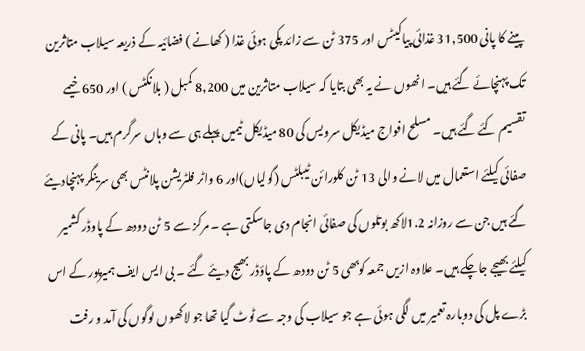پینے کا پانی 31,500 غذائی پیاکیٹس اور 375 ٹن سے زائد پکی ہوئی غذا ( کھانے ) فضائیہ کے ذریعہ سیلاب متاثرین تک پہنچائے گئے ہیں۔ انھوں نے یہ بھی بتایا کہ سیلاب متاثرین میں 8,200 کمبل ( بلانکٹس ) اور 650 خیمے تقسیم کئے گئے ہیں۔ مسلح افواج میڈیکل سرویس کی 80 میڈیکل ٹیمیں پہلے ہی سے وہاں سرگرم ہیں۔ پانی کے صفائی کیلئے استعمال میں لانے والی 13 ٹن کلورائن ٹیبلٹس (گولیاں)اور 6 واٹر فلٹریشن پلانٹس بھی سرینگر پہنچادیئے گئے ہیں جن سے روزانہ 1.2لاکھ بوتلوں کی صفائی انجام دی جاسکتی ہے ۔ مرکز سے 5 ٹن دودھ کے پاوڈر کشمیر کیلئے بھیجے جاچکے ہیں۔ علاوہ ازیں جمعہ کوبھی 5 ٹن دودھ کے پاؤڈر بھیج دیئے گئے ۔ بی ایس ایف ہمیرپور کے اس بڑے پل کی دوبارہ تعمیر میں لگی ہوئی ہے جو سیلاب کی وجہ سے ٹوٹ گیا تھا جو لاکھوں لوگوں کی آمد و رفت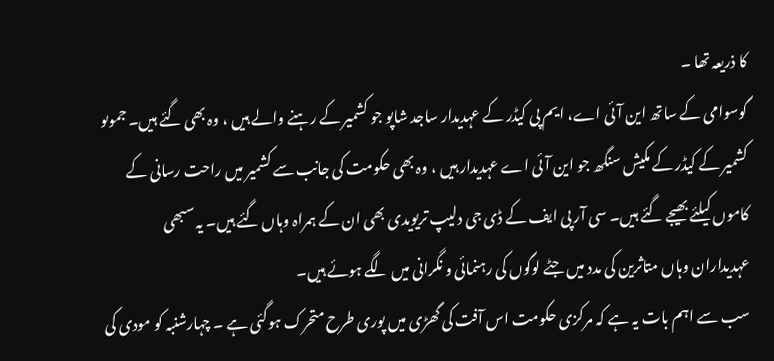کا ذریعہ تھا ۔
گوسوامی کے ساتھ این آئی اے، ایم پی کیڈر کے عہدیدار ساجد شاپو جو کشمیر کے رہنے والے ہیں ، وہ بھی گئے ہیں۔ جموںو کشمیر کے کیڈر کے مکیش سنگھ جو این آئی اے عہدیدار ہیں ، وہ بھی حکومت کی جانب سے کشمیر میں راحت رسانی کے کاموں کیلئے بھیجے گئے ہیں۔ سی آر پی ایف کے ڈی جی دلیپ تریویدی بھی ان کے ہمراہ وہاں گئے ہیں۔ یہ سبھی عہدیداران وہاں متاثرین کی مدد میں جٹے لوگوں کی رہنمائی و نگرانی میں لگے ہوئے ہیں۔
سب سے اہم بات یہ ہے کہ مرکزی حکومت اس آفت کی گھڑی میں پوری طرح متحرک ہوگئی ہے ۔ چہارشنبہ کو مودی کی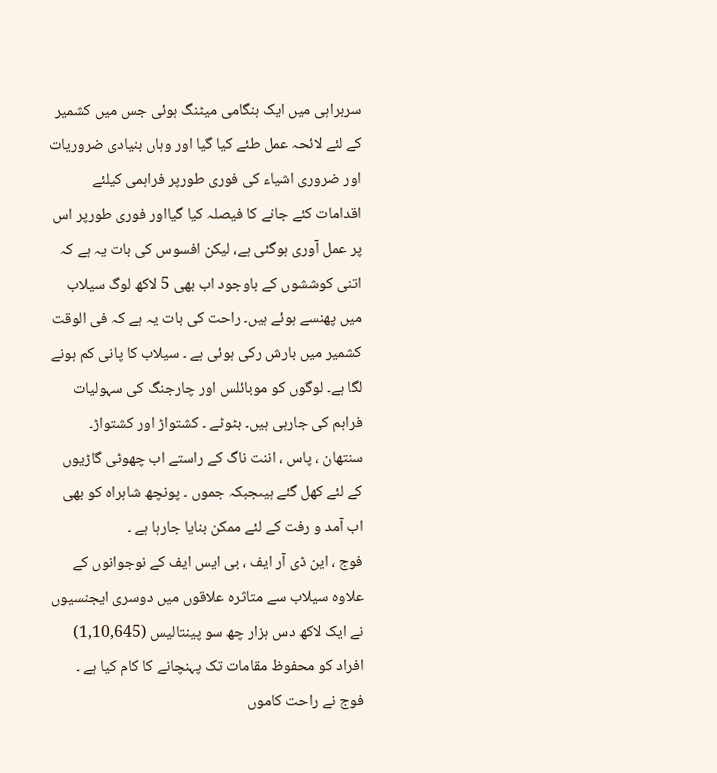سربراہی میں ایک ہنگامی میٹنگ ہوئی جس میں کشمیر کے لئے لائحہ عمل طئے کیا گیا اور وہاں بنیادی ضروریات اور ضروری اشیاء کی فوری طورپر فراہمی کیلئے اقدامات کئے جانے کا فیصلہ کیا گیااور فوری طورپر اس پر عمل آوری ہوگئی ہے، لیکن افسوس کی بات یہ ہے کہ اتنی کوششوں کے باوجود اب بھی 5 لاکھ لوگ سیلاب میں پھنسے ہوئے ہیں۔ راحت کی بات یہ ہے کہ فی الوقت کشمیر میں بارش رکی ہوئی ہے ۔ سیلاب کا پانی کم ہونے لگا ہے۔ لوگوں کو موبائلس اور چارجنگ کی سہولیات فراہم کی جارہی ہیں۔ بٹوٹے ۔ کشتواڑ اور کشتواڑ۔ سنتھان ، پاس ، اننت ناگ کے راستے اب چھوٹی گاڑیوں کے لئے کھل گئے ہیںجبکہ جموں ۔ پونچھ شاہراہ کو بھی اب آمد و رفت کے لئے ممکن بنایا جارہا ہے ۔
فوج ، این ڈی آر ایف ، بی ایس ایف کے نوجوانوں کے علاوہ سیلاب سے متاثرہ علاقوں میں دوسری ایجنسیوں نے ایک لاکھ دس ہزار چھ سو پینتالیس (1,10,645) افراد کو محفوظ مقامات تک پہنچانے کا کام کیا ہے ۔ فوج نے راحت کاموں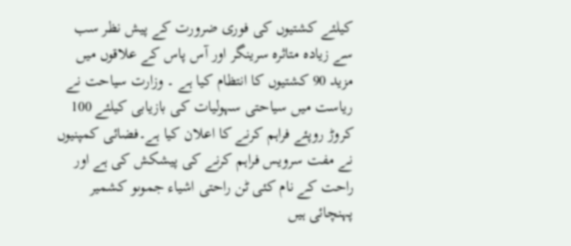کیلئے کشتیوں کی فوری ضرورت کے پیش نظر سب سے زیادہ متاثرہ سرینگر اور آس پاس کے علاقوں میں مزید 90 کشتیوں کا انتظام کیا ہے ۔ وزارت سیاحت نے ریاست میں سیاحتی سہولیات کی بازیابی کیلئے 100 کروڑ روپئے فراہم کرنے کا اعلان کیا ہے۔فضائی کمپنیوں نے مفت سرویس فراہم کرنے کی پیشکش کی ہے اور راحت کے نام کئی ٹن راحتی اشیاء جموںو کشمیر پہنچائی ہیں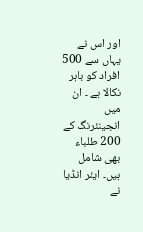اور اس نے یہاں سے 500 افراد کو باہر نکالا ہے ۔ ان میں انجینئرنگ کے 200 طلباء بھی شامل ہیں۔ ایئر انڈیا نے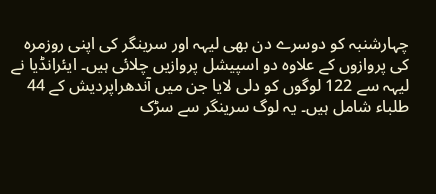چہارشنبہ کو دوسرے دن بھی لیہہ اور سرینگر کی اپنی روزمرہ کی پروازوں کے علاوہ دو اسپیشل پروازیں چلائی ہیں۔ ایئرانڈیا نے لیہہ سے 122 لوگوں کو دلی لایا جن میں آندھراپردیش کے 44 طلباء شامل ہیں۔ یہ لوگ سرینگر سے سڑک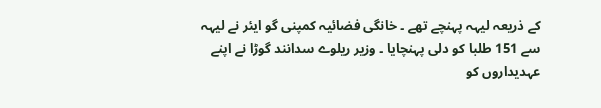کے ذریعہ لیہہ پہنچے تھے ۔ خانگی فضائیہ کمپنی گو ایئر نے لیہہ سے 151 طلبا کو دلی پہنچایا ۔ وزیر ریلوے سدانند گوڑا نے اپنے عہدیداروں کو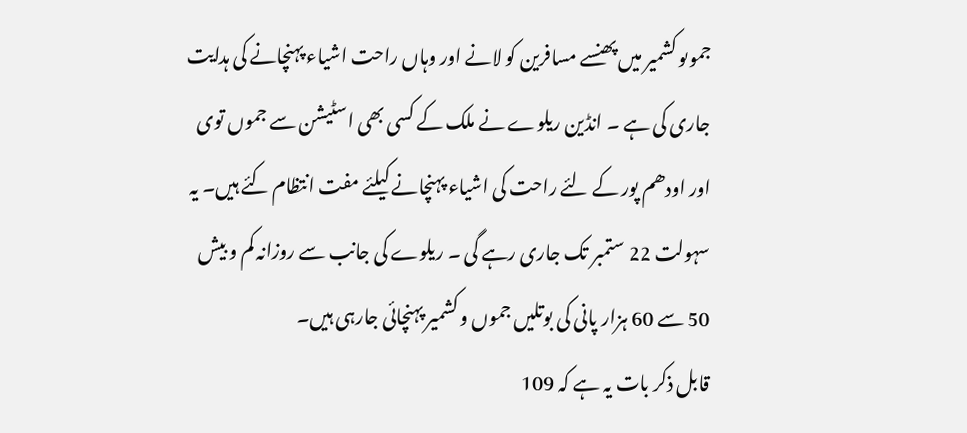جموںو کشمیر میں پھنسے مسافرین کو لانے اور وہاں راحت اشیاء پہنچانے کی ہدایت جاری کی ہے ۔ انڈین ریلوے نے ملک کے کسی بھی اسٹیشن سے جموں توی اور اودھم پور کے لئے راحت کی اشیاء پہنچانے کیلئے مفت انتظام کئے ہیں۔ یہ سہولت 22 ستمبر تک جاری رہے گی ۔ ریلوے کی جانب سے روزانہ کم و بیش 50 سے 60 ہزار پانی کی بوتلیں جموں و کشمیر پہنچائی جارہی ہیں۔
قابل ذکر بات یہ ہے کہ 109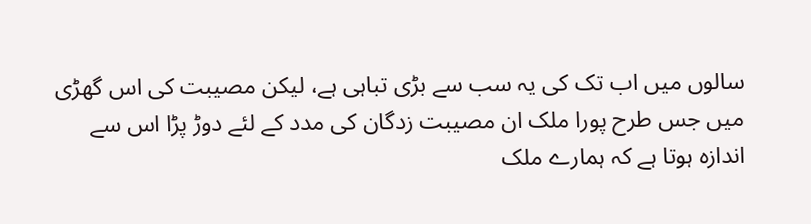سالوں میں اب تک کی یہ سب سے بڑی تباہی ہے، لیکن مصیبت کی اس گھڑی میں جس طرح پورا ملک ان مصیبت زدگان کی مدد کے لئے دوڑ پڑا اس سے اندازہ ہوتا ہے کہ ہمارے ملک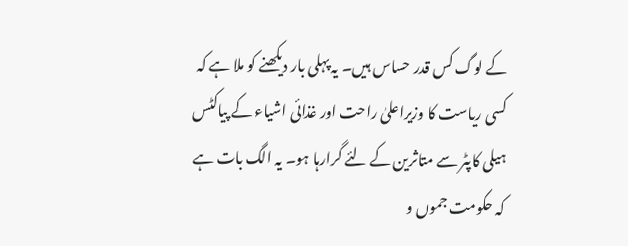کے لوگ کس قدر حساس ہیں۔ یہ پہلی بار دیکھنے کو ملا ہے کہ کسی ریاست کا وزیراعلیٰ راحت اور غذائی اشیاء کے پیاکٹس ہیلی کاپٹر سے متاثرین کے لئے گرارہا ہو۔ یہ الگ بات ہے کہ حکومت جموں و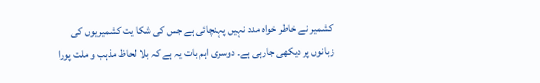کشمیر نے خاطر خواہ مدد نہیں پہنچائی ہے جس کی شکا یت کشمیریوں کی زبانوں پر دیکھی جارہی ہے۔ دوسری اہم بات یہ ہے کہ بلا لحاظ مذہب و ملت پورا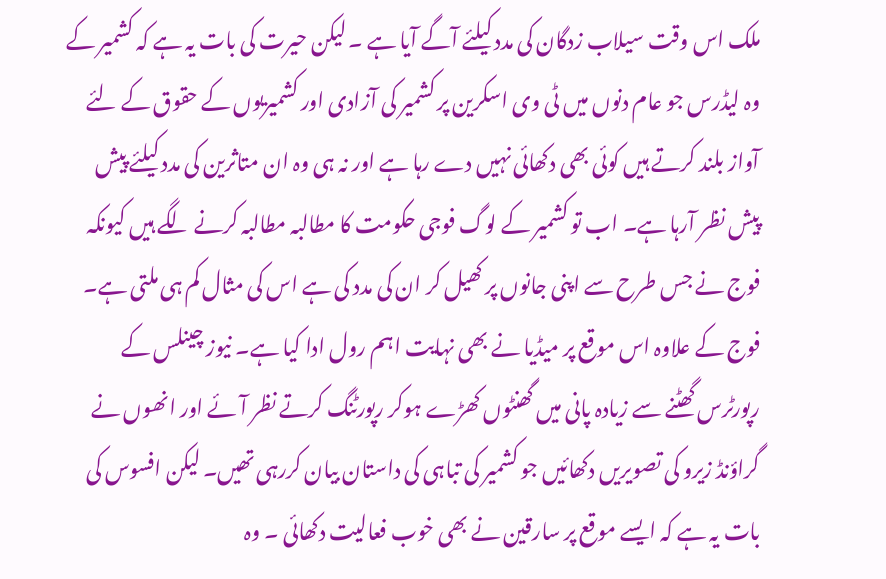ملک اس وقت سیلاب زدگان کی مدد کیلئے آگے آیا ہے ۔ لیکن حیرت کی بات یہ ہے کہ کشمیر کے وہ لیڈرس جو عام دنوں میں ٹی وی اسکرین پر کشمیر کی آزادی اور کشمیریوں کے حقوق کے لئے آواز بلند کرتے ہیں کوئی بھی دکھائی نہیں دے رہا ہے اور نہ ہی وہ ان متاثرین کی مدد کیلئے پیش پیش نظر آرہا ہے۔ اب تو کشمیر کے لوگ فوجی حکومت کا مطالبہ مطالبہ کرنے لگے ہیں کیونکہ فوج نے جس طرح سے اپنی جانوں پر کھیل کر ان کی مدد کی ہے اس کی مثال کم ہی ملتی ہے۔ فوج کے علاوہ اس موقع پر میڈیا نے بھی نہایت اہم رول ادا کیا ہے۔ نیوز چینلس کے رپورٹرس گھٹنے سے زیادہ پانی میں گھنٹوں کھڑے ہوکر رپورٹنگ کرتے نظر آئے اور انھوں نے گراؤنڈ زیرو کی تصویریں دکھائیں جو کشمیر کی تباہی کی داستان بیان کررہی تھیں۔ لیکن افسوس کی بات یہ ہے کہ ایسے موقع پر سارقین نے بھی خوب فعالیت دکھائی ۔ وہ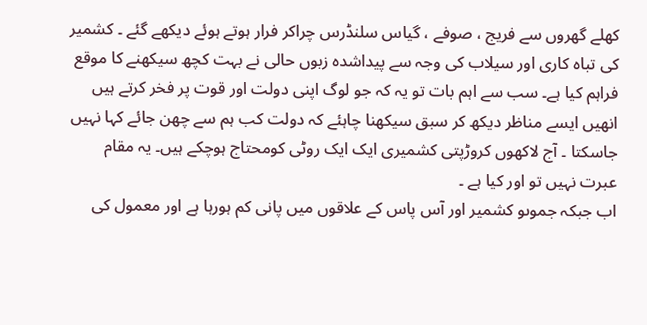کھلے گھروں سے فریج ، صوفے ، گیاس سلنڈرس چراکر فرار ہوتے ہوئے دیکھے گئے ۔ کشمیر کی تباہ کاری اور سیلاب کی وجہ سے پیداشدہ زبوں حالی نے بہت کچھ سیکھنے کا موقع فراہم کیا ہے۔ سب سے اہم بات تو یہ کہ جو لوگ اپنی دولت اور قوت پر فخر کرتے ہیں انھیں ایسے مناظر دیکھ کر سبق سیکھنا چاہئے کہ دولت کب ہم سے چھن جائے کہا نہیں جاسکتا ۔ آج لاکھوں کروڑپتی کشمیری ایک ایک روٹی کومحتاج ہوچکے ہیں۔ یہ مقام عبرت نہیں تو اور کیا ہے ۔
اب جبکہ جموںو کشمیر اور آس پاس کے علاقوں میں پانی کم ہورہا ہے اور معمول کی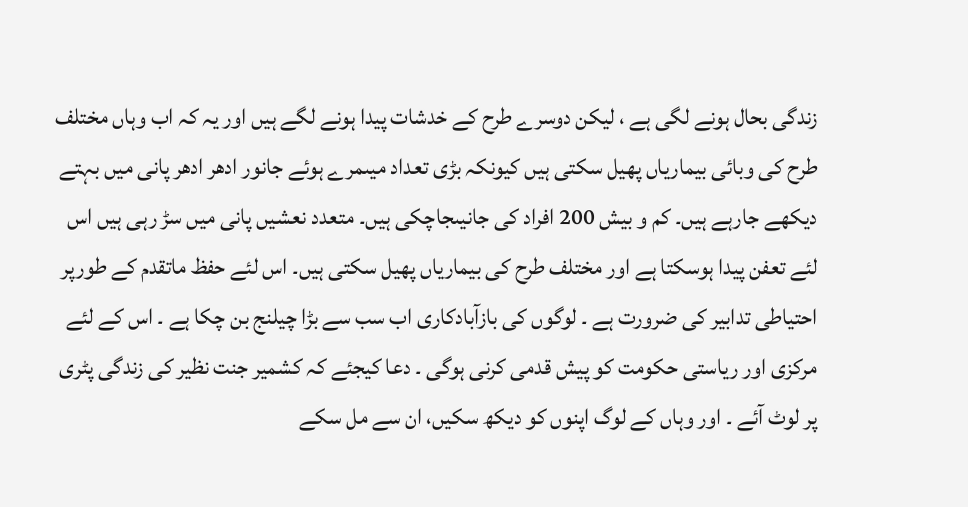زندگی بحال ہونے لگی ہے ، لیکن دوسرے طرح کے خدشات پیدا ہونے لگے ہیں اور یہ کہ اب وہاں مختلف طرح کی وبائی بیماریاں پھیل سکتی ہیں کیونکہ بڑی تعداد میںمرے ہوئے جانور ادھر ادھر پانی میں بہتے دیکھے جارہے ہیں۔ کم و بیش 200 افراد کی جانیںجاچکی ہیں۔ متعدد نعشیں پانی میں سڑ رہی ہیں اس لئے تعفن پیدا ہوسکتا ہے اور مختلف طرح کی بیماریاں پھیل سکتی ہیں۔ اس لئے حفظ ماتقدم کے طورپر احتیاطی تدابیر کی ضرورت ہے ۔ لوگوں کی بازآبادکاری اب سب سے بڑا چیلنج بن چکا ہے ۔ اس کے لئے مرکزی اور ریاستی حکومت کو پیش قدمی کرنی ہوگی ۔ دعا کیجئے کہ کشمیر جنت نظیر کی زندگی پٹری پر لوٹ آئے ۔ اور وہاں کے لوگ اپنوں کو دیکھ سکیں، ان سے مل سکے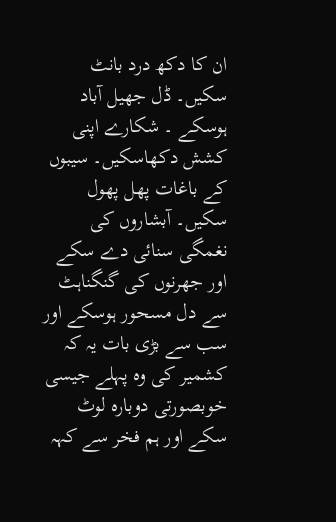ان کا دکھ درد بانٹ سکیں۔ ڈل جھیل آباد ہوسکے ۔ شکارے اپنی کشش دکھاسکیں۔ سیبوں کے باغات پھل پھول سکیں۔ آبشاروں کی نغمگی سنائی دے سکے اور جھرنوں کی گنگناہٹ سے دل مسحور ہوسکے اور سب سے بڑی بات یہ کہ کشمیر کی وہ پہلے جیسی خوبصورتی دوبارہ لوٹ سکے اور ہم فخر سے کہہ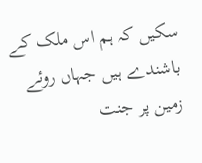سکیں کہ ہم اس ملک کے باشندے ہیں جہاں روئے زمین پر جنت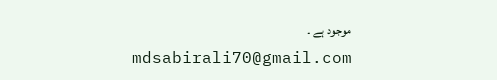موجود ہے ۔
mdsabirali70@gmail.com